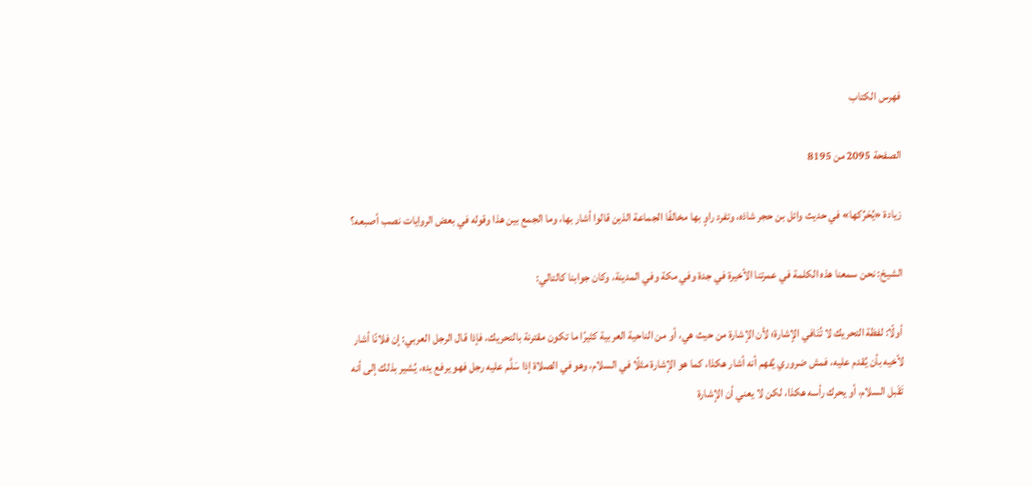فهرس الكتاب

الصفحة 2095 من 8195

زيادة «يُحَرِّكها» في حديث وائل بن حجر شاذه، وتفرد راوٍ بها مخالفًا الجماعة الذين قالوا أشار بها، وما الجمع بين هذا وقوله في بعض الروايات نصب أصبعه؟

الشيخ: نحن سمعنا هذه الكلمة في عمرتنا الأخيرة في جدة وفي مكة وفي المدينة، وكان جوابنا كالتالي:

أولًا: لفظة التحريك لا تُنَافي الإشارة؛ لأن الإشارة من حيث هي، أو من الناحية العربية كثيرًا ما تكون مقترنة بالتحريك، فإذا قال الرجل العربي: إن فلانًا أشار لأخيه بأن يُقدم عليه، فمش ضروري يُفهم أنه أشار هكذا، كما هو الإشارة مثلًا في السلام، وهو في الصلاة إذا سَلَّم عليه رجل فهو يرفع يده، يُشير بذلك إلى أنه تَقَبل السلام، أو يحرك رأسه هكذا، لكن لا يعني أن الإشارة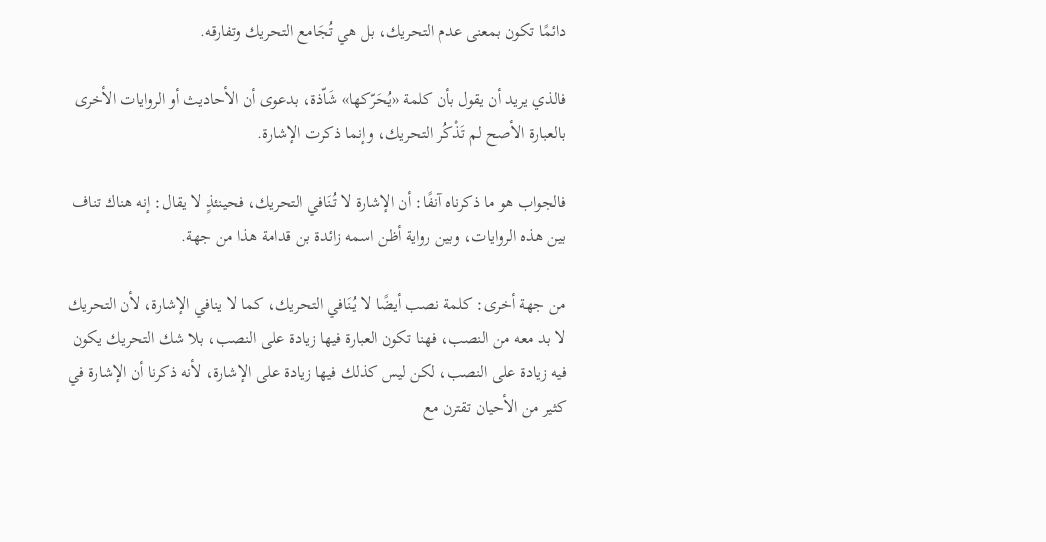دائمًا تكون بمعنى عدم التحريك، بل هي تُجَامع التحريك وتفارقه.

فالذي يريد أن يقول بأن كلمة «يُحَرّكها» شَاّذة، بدعوى أن الأحاديث أو الروايات الأخرى بالعبارة الأصح لم تَذْكُر التحريك، وإنما ذكرت الإشارة.

فالجواب هو ما ذكرناه آنفًا: أن الإشارة لا تُنَافي التحريك، فحينئذٍ لا يقال: إنه هناك تناف بين هذه الروايات، وبين رواية أظن اسمه زائدة بن قدامة هذا من جهة.

من جهة أخرى: كلمة نصب أيضًا لا يُنَافي التحريك، كما لا ينافي الإشارة، لأن التحريك لا بد معه من النصب، فهنا تكون العبارة فيها زيادة على النصب، بلا شك التحريك يكون فيه زيادة على النصب، لكن ليس كذلك فيها زيادة على الإشارة، لأنه ذكرنا أن الإشارة في كثير من الأحيان تقترن مع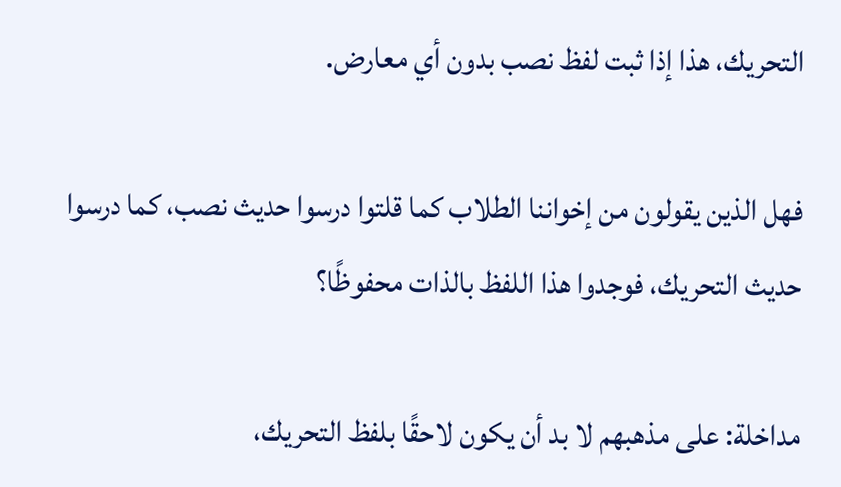التحريك، هذا إذا ثبت لفظ نصب بدون أي معارض.

فهل الذين يقولون من إخواننا الطلاب كما قلتوا درسوا حديث نصب، كما درسوا حديث التحريك، فوجدوا هذا اللفظ بالذات محفوظًا؟

مداخلة: على مذهبهم لا بد أن يكون لاحقًا بلفظ التحريك،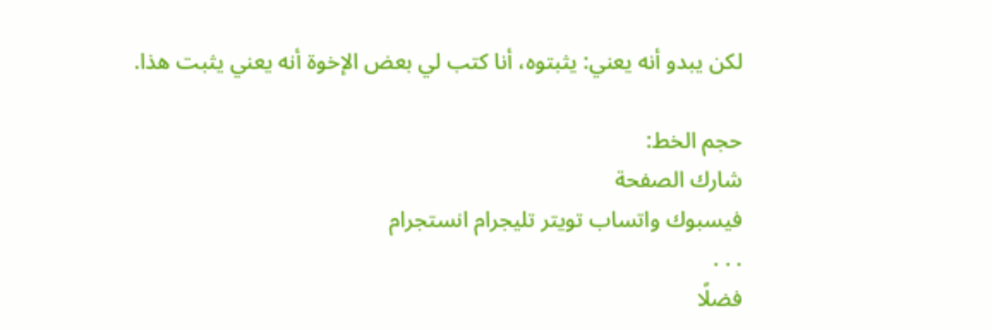لكن يبدو أنه يعني: يثبتوه، أنا كتب لي بعض الإخوة أنه يعني يثبت هذا.

حجم الخط:
شارك الصفحة
فيسبوك واتساب تويتر تليجرام انستجرام
. . .
فضلًا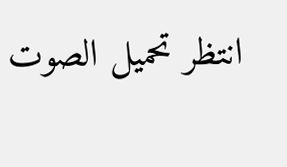انتظر تحميل الصوت